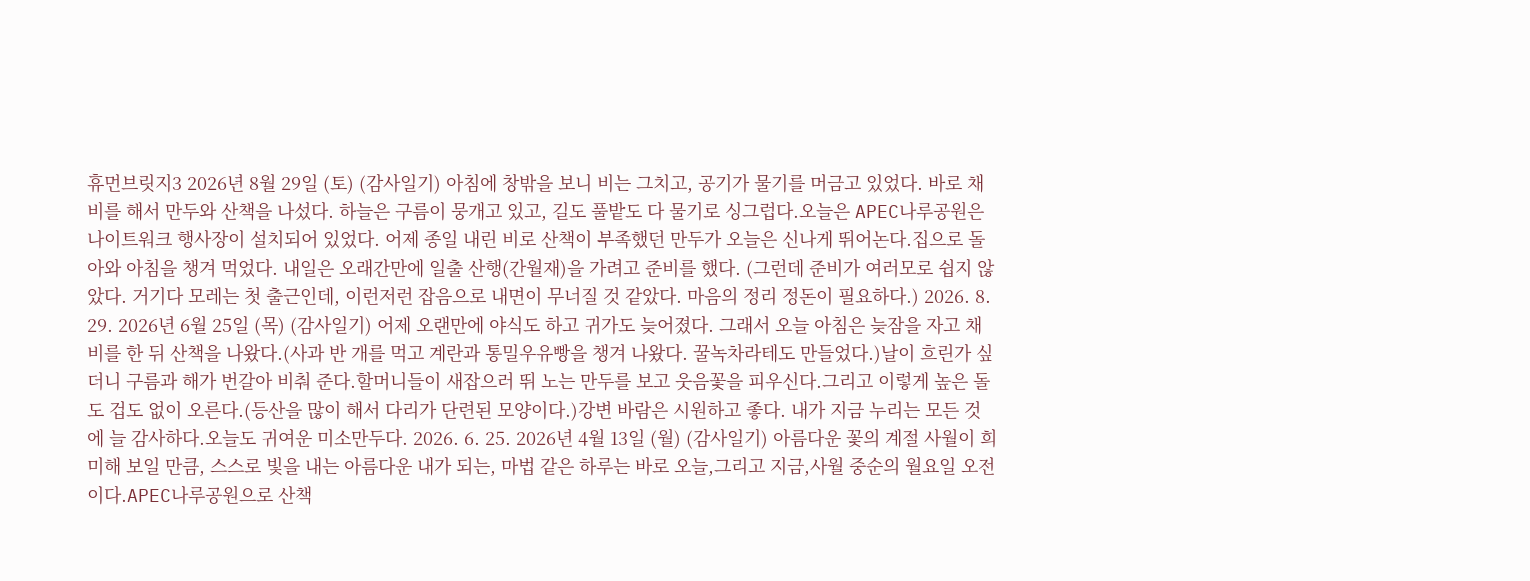휴먼브릿지3 2026년 8월 29일 (토) (감사일기) 아침에 창밖을 보니 비는 그치고, 공기가 물기를 머금고 있었다. 바로 채비를 해서 만두와 산책을 나섰다. 하늘은 구름이 뭉개고 있고, 길도 풀밭도 다 물기로 싱그럽다.오늘은 APEC나루공원은 나이트워크 행사장이 설치되어 있었다. 어제 종일 내린 비로 산책이 부족했던 만두가 오늘은 신나게 뛰어논다.집으로 돌아와 아침을 챙겨 먹었다. 내일은 오래간만에 일출 산행(간월재)을 가려고 준비를 했다. (그런데 준비가 여러모로 쉽지 않았다. 거기다 모레는 첫 출근인데, 이런저런 잡음으로 내면이 무너질 것 같았다. 마음의 정리 정돈이 필요하다.) 2026. 8. 29. 2026년 6월 25일 (목) (감사일기) 어제 오랜만에 야식도 하고 귀가도 늦어졌다. 그래서 오늘 아침은 늦잠을 자고 채비를 한 뒤 산책을 나왔다.(사과 반 개를 먹고 계란과 통밀우유빵을 챙겨 나왔다. 꿀녹차라테도 만들었다.)날이 흐린가 싶더니 구름과 해가 번갈아 비춰 준다.할머니들이 새잡으러 뛰 노는 만두를 보고 웃음꽃을 피우신다.그리고 이렇게 높은 돌도 겁도 없이 오른다.(등산을 많이 해서 다리가 단련된 모양이다.)강변 바람은 시원하고 좋다. 내가 지금 누리는 모든 것에 늘 감사하다.오늘도 귀여운 미소만두다. 2026. 6. 25. 2026년 4월 13일 (월) (감사일기) 아름다운 꽃의 계절 사월이 희미해 보일 만큼, 스스로 빛을 내는 아름다운 내가 되는, 마법 같은 하루는 바로 오늘,그리고 지금,사월 중순의 월요일 오전이다.APEC나루공원으로 산책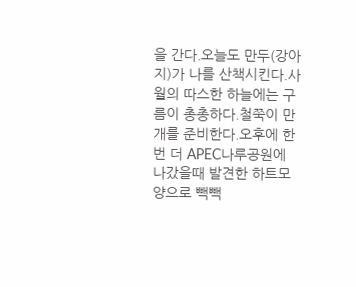을 간다.오늘도 만두(강아지)가 나를 산책시킨다.사월의 따스한 하늘에는 구름이 총총하다.철쭉이 만개를 준비한다.오후에 한 번 더 APEC나루공원에 나갔을때 발견한 하트모양으로 빽빽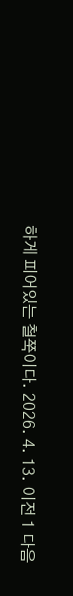하게 피어있는 철쭉이다. 2026. 4. 13. 이전 1 다음